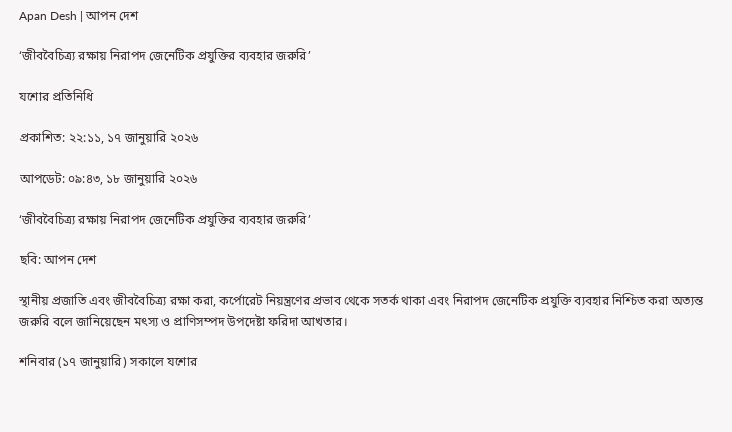Apan Desh | আপন দেশ

‘জীববৈচিত্র্য রক্ষায় নিরাপদ জেনেটিক প্রযুক্তির ব্যবহার জরুরি’

যশোর প্রতিনিধি

প্রকাশিত: ২২:১১, ১৭ জানুয়ারি ২০২৬

আপডেট: ০৯:৪৩, ১৮ জানুয়ারি ২০২৬

‘জীববৈচিত্র্য রক্ষায় নিরাপদ জেনেটিক প্রযুক্তির ব্যবহার জরুরি’

ছবি: আপন দেশ

স্থানীয় প্রজাতি এবং জীববৈচিত্র্য রক্ষা করা, কর্পোরেট নিয়ন্ত্রণের প্রভাব থেকে সতর্ক থাকা এবং নিরাপদ জেনেটিক প্রযুক্তি ব্যবহার নিশ্চিত করা অত্যন্ত জরুরি বলে জানিয়েছেন মৎস্য ও প্রাণিসম্পদ উপদেষ্টা ফরিদা আখতার।

শনিবার (১৭ জানুয়ারি) সকালে যশোর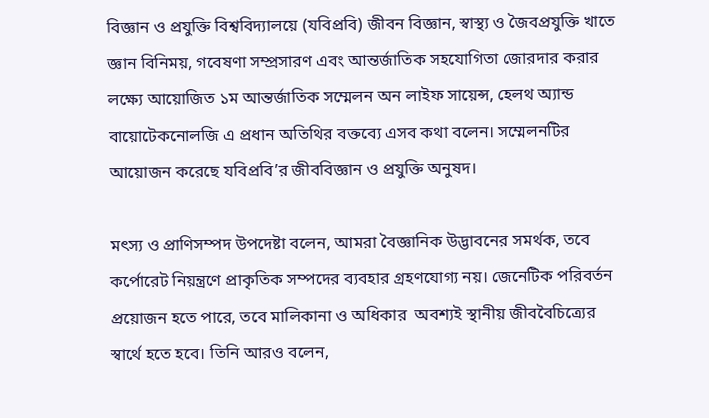বিজ্ঞান ও প্রযুক্তি বিশ্ববিদ্যালয়ে (যবিপ্রবি) জীবন বিজ্ঞান, স্বাস্থ্য ও জৈবপ্রযুক্তি খাতে জ্ঞান বিনিময়, গবেষণা সম্প্রসারণ এবং আন্তর্জাতিক সহযোগিতা জোরদার করার লক্ষ্যে আয়োজিত ১ম আন্তর্জাতিক সম্মেলন অন লাইফ সায়েন্স, হেলথ অ্যান্ড বায়োটেকনোলজি এ প্রধান অতিথির বক্তব্যে এসব কথা বলেন। সম্মেলনটির আয়োজন করেছে যবিপ্রবি’র জীববিজ্ঞান ও প্রযুক্তি অনুষদ।

মৎস্য ও প্রাণিসম্পদ উপদেষ্টা বলেন, আমরা বৈজ্ঞানিক উদ্ভাবনের সমর্থক, তবে কর্পোরেট নিয়ন্ত্রণে প্রাকৃতিক সম্পদের ব্যবহার গ্রহণযোগ্য নয়। জেনেটিক পরিবর্তন প্রয়োজন হতে পারে, তবে মালিকানা ও অধিকার  অবশ্যই স্থানীয় জীববৈচিত্র্যের স্বার্থে হতে হবে। তিনি আরও বলেন,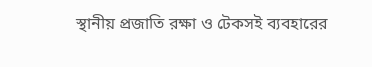স্থানীয় প্রজাতি রক্ষা ও টেকসই ব্যবহারের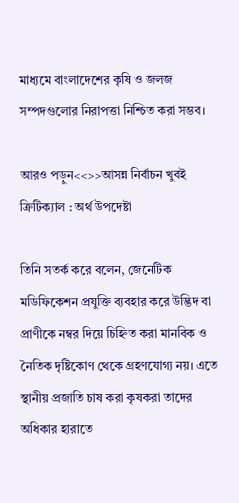মাধ্যমে বাংলাদেশের কৃষি ও জলজ সম্পদগুলোর নিরাপত্তা নিশ্চিত করা সম্ভব।

আরও পড়ুন<<>>আসন্ন নির্বাচন খুবই ক্রিটিক্যাল : অর্থ উপদেষ্টা

তিনি সতর্ক করে বলেন, জেনেটিক মডিফিকেশন প্রযুক্তি ব্যবহার করে উদ্ভিদ বা প্রাণীকে নম্বর দিয়ে চিহ্নিত করা মানবিক ও নৈতিক দৃষ্টিকোণ থেকে গ্রহণযোগ্য নয়। এতে স্থানীয় প্রজাতি চাষ করা কৃষকরা তাদের অধিকার হারাতে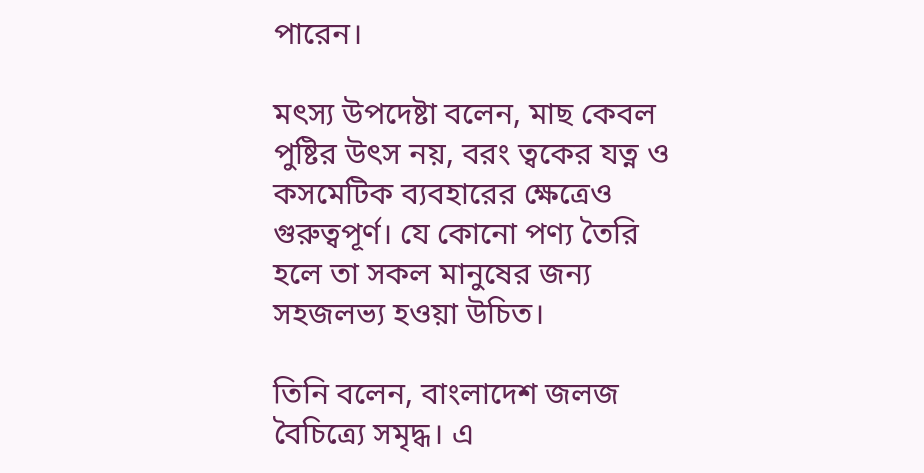পারেন।

মৎস্য উপদেষ্টা বলেন, মাছ কেবল পুষ্টির উৎস নয়, বরং ত্বকের যত্ন ও কসমেটিক ব্যবহারের ক্ষেত্রেও গুরুত্বপূর্ণ। যে কোনো পণ্য তৈরি হলে তা সকল মানুষের জন্য সহজলভ্য হওয়া উচিত।

তিনি বলেন, বাংলাদেশ জলজ বৈচিত্র্যে সমৃদ্ধ। এ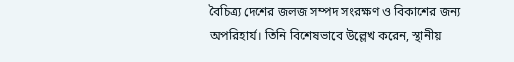বৈচিত্র্য দেশের জলজ সম্পদ সংরক্ষণ ও বিকাশের জন্য অপরিহার্য। তিনি বিশেষভাবে উল্লেখ করেন, স্থানীয়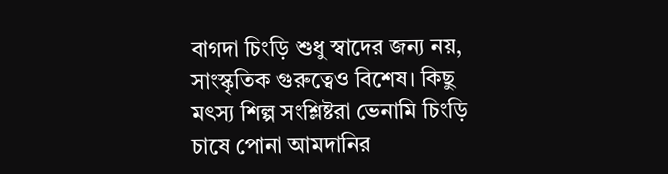বাগদা চিংড়ি শুধু স্বাদের জন্য নয়, সাংস্কৃতিক গুরুত্বেও বিশেষ। কিছু মৎস্য শিল্প সংশ্লিষ্টরা ভেনামি চিংড়ি চাষে পোনা আমদানির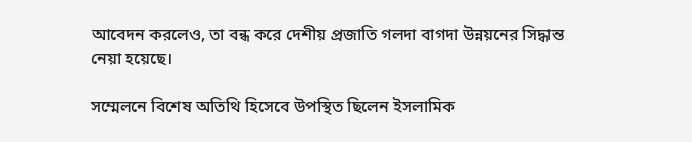আবেদন করলেও, তা বন্ধ করে দেশীয় প্রজাতি গলদা বাগদা উন্নয়নের সিদ্ধান্ত নেয়া হয়েছে।

সম্মেলনে বিশেষ অতিথি হিসেবে উপস্থিত ছিলেন ইসলামিক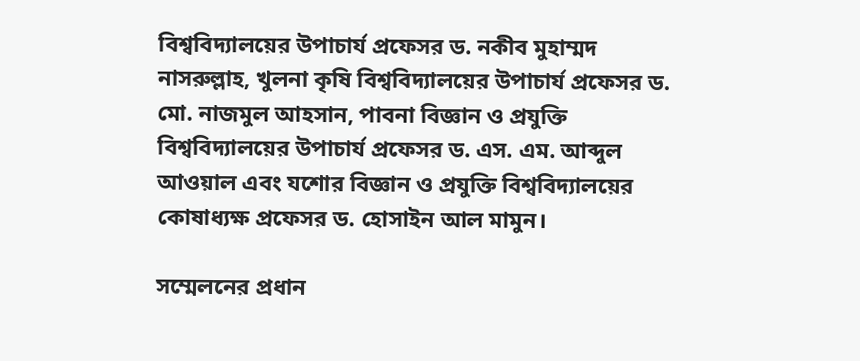বিশ্ববিদ্যালয়ের উপাচার্য প্রফেসর ড. নকীব মুহাম্মদ নাসরুল্লাহ, খুলনা কৃষি বিশ্ববিদ্যালয়ের উপাচার্য প্রফেসর ড. মো. নাজমুল আহসান, পাবনা বিজ্ঞান ও প্রযুক্তি বিশ্ববিদ্যালয়ের উপাচার্য প্রফেসর ড. এস. এম. আব্দুল আওয়াল এবং যশোর বিজ্ঞান ও প্রযুক্তি বিশ্ববিদ্যালয়ের কোষাধ্যক্ষ প্রফেসর ড. হোসাইন আল মামুন।

সম্মেলনের প্রধান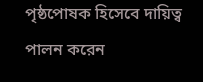পৃষ্ঠপোষক হিসেবে দায়িত্ব পালন করেন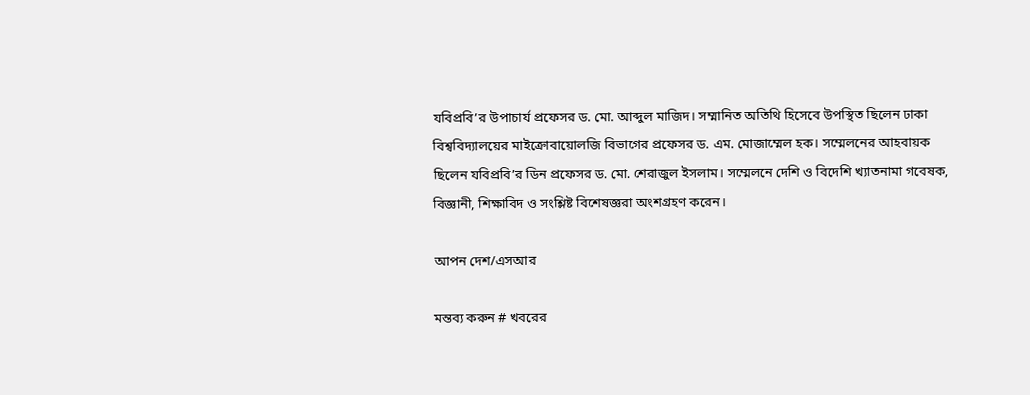যবিপ্রবি’র উপাচার্য প্রফেসর ড. মো. আব্দুল মাজিদ। সম্মানিত অতিথি হিসেবে উপস্থিত ছিলেন ঢাকা বিশ্ববিদ্যালয়ের মাইক্রোবায়োলজি বিভাগের প্রফেসর ড. এম. মোজাম্মেল হক। সম্মেলনের আহবায়ক ছিলেন যবিপ্রবি’র ডিন প্রফেসর ড. মো. শেরাজুল ইসলাম। সম্মেলনে দেশি ও বিদেশি খ্যাতনামা গবেষক, বিজ্ঞানী, শিক্ষাবিদ ও সংশ্লিষ্ট বিশেষজ্ঞরা অংশগ্রহণ করেন।

আপন দেশ/এসআর

মন্তব্য করুন # খবরের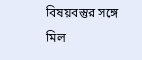বিষয়বস্তুর সঙ্গে মিল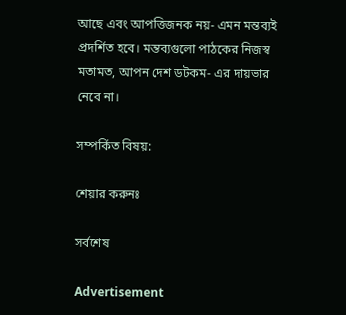আছে এবং আপত্তিজনক নয়- এমন মন্তব্যই প্রদর্শিত হবে। মন্তব্যগুলো পাঠকের নিজস্ব মতামত, আপন দেশ ডটকম- এর দায়ভার নেবে না।

সম্পর্কিত বিষয়:

শেয়ার করুনঃ

সর্বশেষ

Advertisement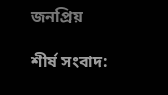জনপ্রিয়

শীর্ষ সংবাদ: